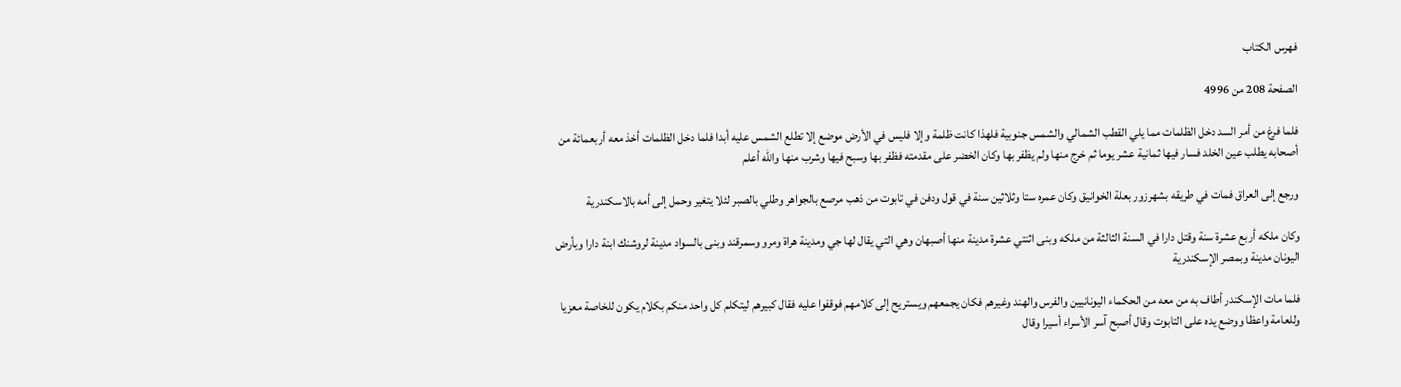فهرس الكتاب

الصفحة 208 من 4996

فلما فرغ من أمر السد دخل الظلمات مما يلي القطب الشمالي والشمس جنوبية فلهذا كانت ظلمة وإلا فليس في الأرض موضع إلا تطلع الشمس عليه أبدا فلما دخل الظلمات أخذ معه أربعمائة من أصحابه يطلب عين الخلد فسار فيها ثمانية عشر يوما ثم خرج منها ولم يظفر بها وكان الخضر على مقدمته فظفر بها وسبح فيها وشرب منها والله أعلم

ورجع إلى العراق فمات في طريقه بشهرزور بعلة الخوانيق وكان عمره ستا وثلاثين سنة في قول ودفن في تابوت من ذهب مرصع بالجواهر وطلي بالصبر لئلا يتغير وحمل إلى أمه بالاسكندرية

وكان ملكه أربع عشرة سنة وقتل دارا في السنة الثالثة من ملكه وبنى اثنتي عشرة مدينة منها أصبهان وهي التي يقال لها جي ومدينة هراة ومرو وسمرقند وبنى بالسواد مدينة لروشنك ابنة دارا وبأرض اليونان مدينة وبمصر الإسكندرية

فلما مات الإسكندر أطاف به من معه من الحكماء اليونانيين والفرس والهند وغيرهم فكان يجمعهم ويستريح إلى كلامهم فوقفوا عليه فقال كبيرهم ليتكلم كل واحد منكم بكلام يكون للخاصة معزيا وللعامة واعظا ووضع يده على التابوت وقال أصبح آسر الأسراء أسيرا وقال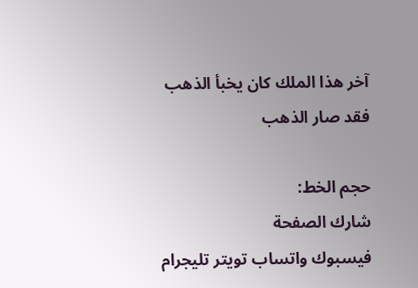آخر هذا الملك كان يخبأ الذهب فقد صار الذهب

حجم الخط:
شارك الصفحة
فيسبوك واتساب تويتر تليجرام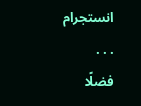انستجرام
. . .
فضلًا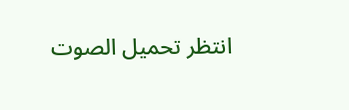انتظر تحميل الصوت